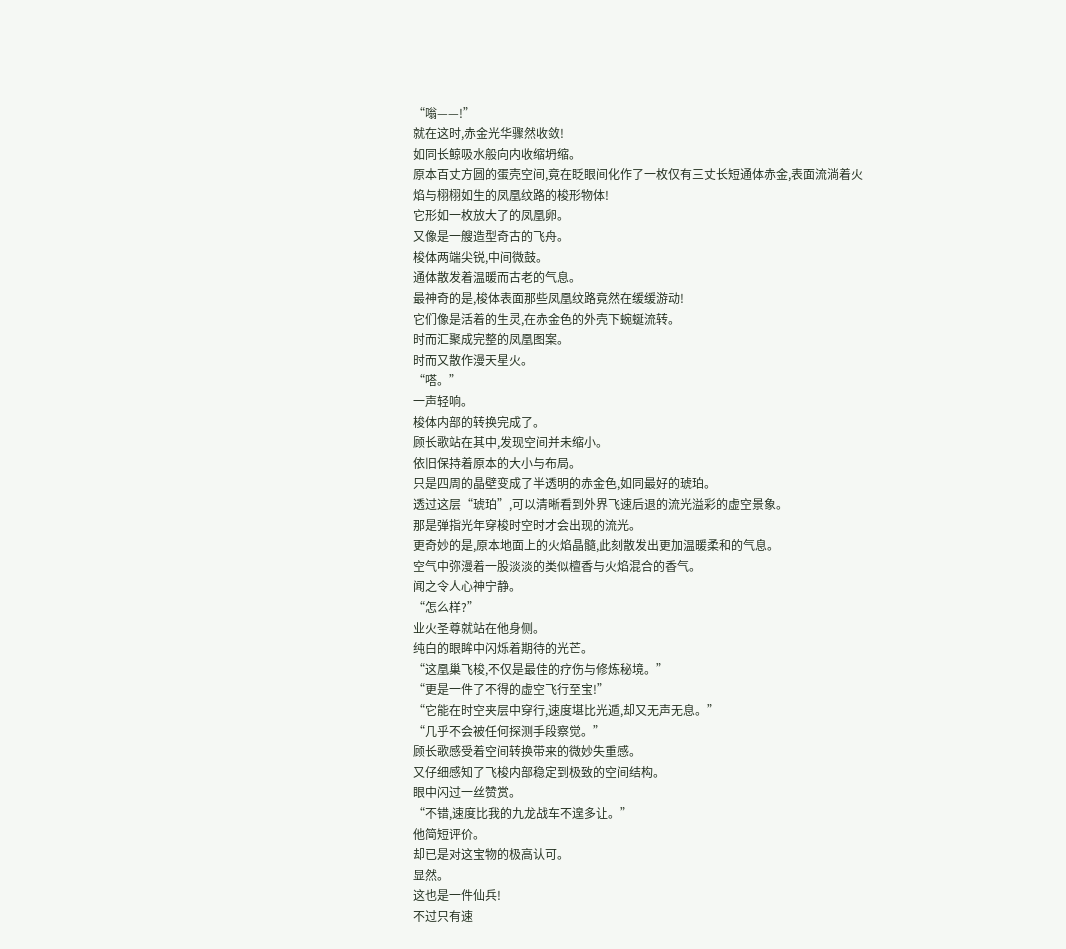“嗡——!”
就在这时,赤金光华骤然收敛!
如同长鲸吸水般向内收缩坍缩。
原本百丈方圆的蛋壳空间,竟在眨眼间化作了一枚仅有三丈长短通体赤金,表面流淌着火焰与栩栩如生的凤凰纹路的梭形物体!
它形如一枚放大了的凤凰卵。
又像是一艘造型奇古的飞舟。
梭体两端尖锐,中间微鼓。
通体散发着温暖而古老的气息。
最神奇的是,梭体表面那些凤凰纹路竟然在缓缓游动!
它们像是活着的生灵,在赤金色的外壳下蜿蜒流转。
时而汇聚成完整的凤凰图案。
时而又散作漫天星火。
“嗒。”
一声轻响。
梭体内部的转换完成了。
顾长歌站在其中,发现空间并未缩小。
依旧保持着原本的大小与布局。
只是四周的晶壁变成了半透明的赤金色,如同最好的琥珀。
透过这层“琥珀”,可以清晰看到外界飞速后退的流光溢彩的虚空景象。
那是弹指光年穿梭时空时才会出现的流光。
更奇妙的是,原本地面上的火焰晶髓,此刻散发出更加温暖柔和的气息。
空气中弥漫着一股淡淡的类似檀香与火焰混合的香气。
闻之令人心神宁静。
“怎么样?”
业火圣尊就站在他身侧。
纯白的眼眸中闪烁着期待的光芒。
“这凰巢飞梭,不仅是最佳的疗伤与修炼秘境。”
“更是一件了不得的虚空飞行至宝!”
“它能在时空夹层中穿行,速度堪比光遁,却又无声无息。”
“几乎不会被任何探测手段察觉。”
顾长歌感受着空间转换带来的微妙失重感。
又仔细感知了飞梭内部稳定到极致的空间结构。
眼中闪过一丝赞赏。
“不错,速度比我的九龙战车不遑多让。”
他简短评价。
却已是对这宝物的极高认可。
显然。
这也是一件仙兵!
不过只有速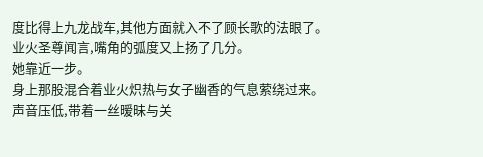度比得上九龙战车,其他方面就入不了顾长歌的法眼了。
业火圣尊闻言,嘴角的弧度又上扬了几分。
她靠近一步。
身上那股混合着业火炽热与女子幽香的气息萦绕过来。
声音压低,带着一丝暧昧与关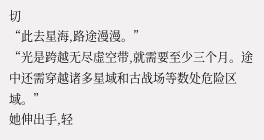切
“此去星海,路途漫漫。”
“光是跨越无尽虚空带,就需要至少三个月。途中还需穿越诸多星域和古战场等数处危险区域。”
她伸出手,轻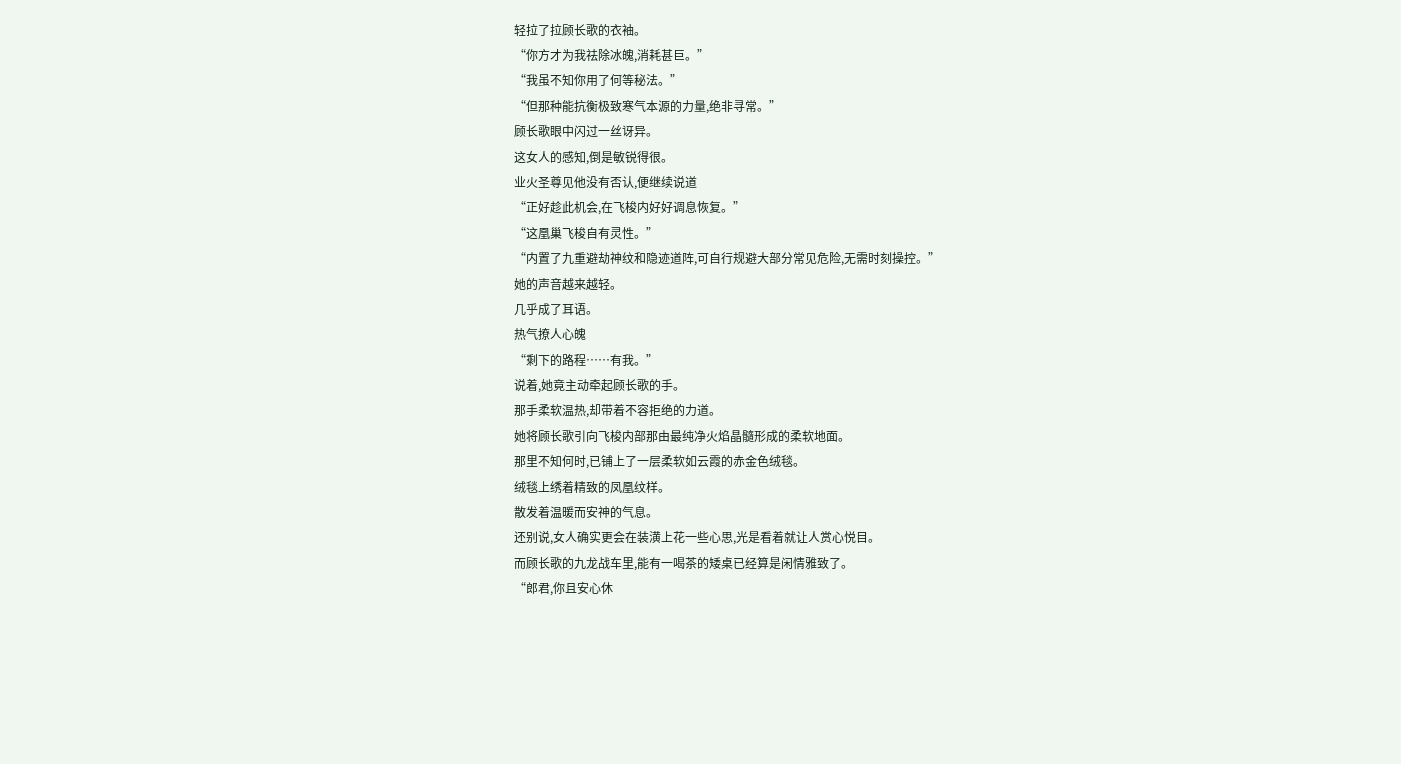轻拉了拉顾长歌的衣袖。
“你方才为我祛除冰魄,消耗甚巨。”
“我虽不知你用了何等秘法。”
“但那种能抗衡极致寒气本源的力量,绝非寻常。”
顾长歌眼中闪过一丝讶异。
这女人的感知,倒是敏锐得很。
业火圣尊见他没有否认,便继续说道
“正好趁此机会,在飞梭内好好调息恢复。”
“这凰巢飞梭自有灵性。”
“内置了九重避劫神纹和隐迹道阵,可自行规避大部分常见危险,无需时刻操控。”
她的声音越来越轻。
几乎成了耳语。
热气撩人心魄
“剩下的路程……有我。”
说着,她竟主动牵起顾长歌的手。
那手柔软温热,却带着不容拒绝的力道。
她将顾长歌引向飞梭内部那由最纯净火焰晶髓形成的柔软地面。
那里不知何时,已铺上了一层柔软如云霞的赤金色绒毯。
绒毯上绣着精致的凤凰纹样。
散发着温暖而安神的气息。
还别说,女人确实更会在装潢上花一些心思,光是看着就让人赏心悦目。
而顾长歌的九龙战车里,能有一喝茶的矮桌已经算是闲情雅致了。
“郎君,你且安心休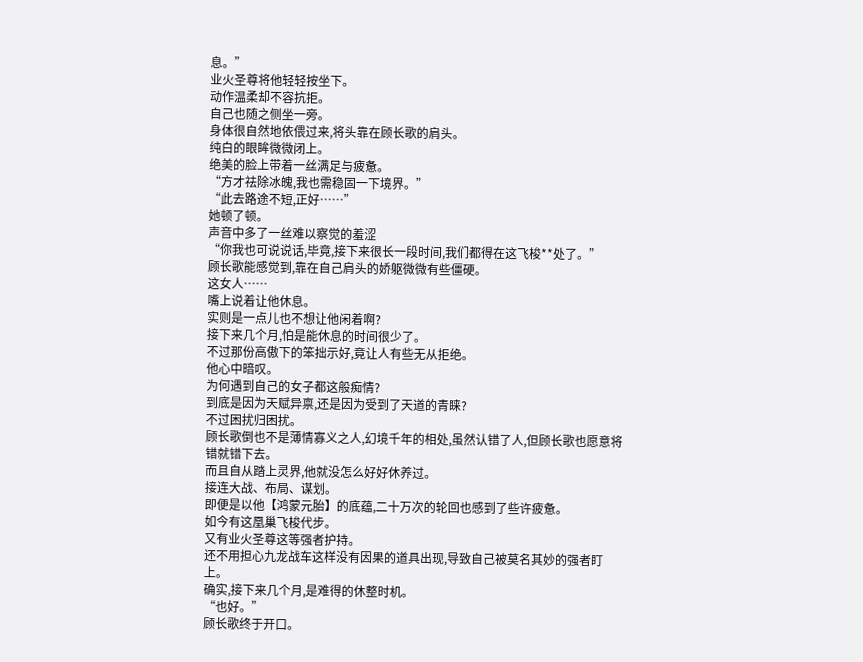息。”
业火圣尊将他轻轻按坐下。
动作温柔却不容抗拒。
自己也随之侧坐一旁。
身体很自然地依偎过来,将头靠在顾长歌的肩头。
纯白的眼眸微微闭上。
绝美的脸上带着一丝满足与疲惫。
“方才祛除冰魄,我也需稳固一下境界。”
“此去路途不短,正好……”
她顿了顿。
声音中多了一丝难以察觉的羞涩
“你我也可说说话,毕竟,接下来很长一段时间,我们都得在这飞梭**处了。”
顾长歌能感觉到,靠在自己肩头的娇躯微微有些僵硬。
这女人……
嘴上说着让他休息。
实则是一点儿也不想让他闲着啊?
接下来几个月,怕是能休息的时间很少了。
不过那份高傲下的笨拙示好,竟让人有些无从拒绝。
他心中暗叹。
为何遇到自己的女子都这般痴情?
到底是因为天赋异禀,还是因为受到了天道的青睐?
不过困扰归困扰。
顾长歌倒也不是薄情寡义之人,幻境千年的相处,虽然认错了人,但顾长歌也愿意将错就错下去。
而且自从踏上灵界,他就没怎么好好休养过。
接连大战、布局、谋划。
即便是以他【鸿蒙元胎】的底蕴,二十万次的轮回也感到了些许疲惫。
如今有这凰巢飞梭代步。
又有业火圣尊这等强者护持。
还不用担心九龙战车这样没有因果的道具出现,导致自己被莫名其妙的强者盯上。
确实,接下来几个月,是难得的休整时机。
“也好。”
顾长歌终于开口。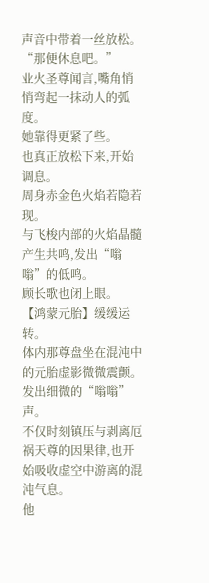声音中带着一丝放松。
“那便休息吧。”
业火圣尊闻言,嘴角悄悄弯起一抹动人的弧度。
她靠得更紧了些。
也真正放松下来,开始调息。
周身赤金色火焰若隐若现。
与飞梭内部的火焰晶髓产生共鸣,发出“嗡嗡”的低鸣。
顾长歌也闭上眼。
【鸿蒙元胎】缓缓运转。
体内那尊盘坐在混沌中的元胎虚影微微震颤。
发出细微的“嗡嗡”声。
不仅时刻镇压与剥离厄祸天尊的因果律,也开始吸收虚空中游离的混沌气息。
他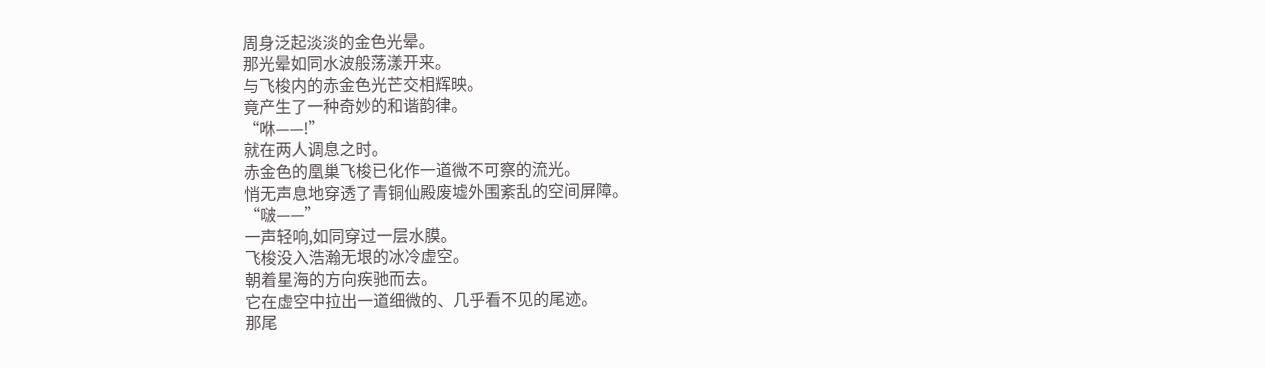周身泛起淡淡的金色光晕。
那光晕如同水波般荡漾开来。
与飞梭内的赤金色光芒交相辉映。
竟产生了一种奇妙的和谐韵律。
“咻——!”
就在两人调息之时。
赤金色的凰巢飞梭已化作一道微不可察的流光。
悄无声息地穿透了青铜仙殿废墟外围紊乱的空间屏障。
“啵——”
一声轻响,如同穿过一层水膜。
飞梭没入浩瀚无垠的冰冷虚空。
朝着星海的方向疾驰而去。
它在虚空中拉出一道细微的、几乎看不见的尾迹。
那尾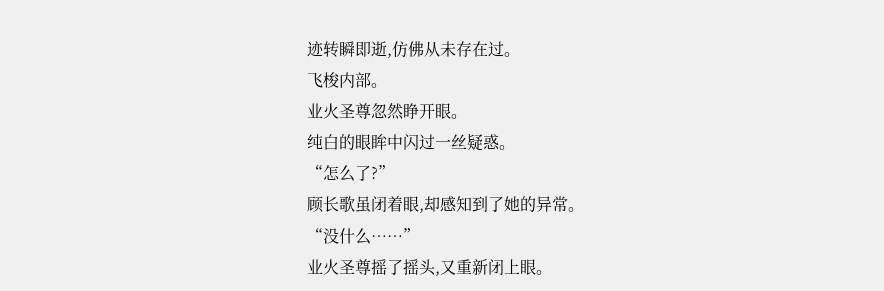迹转瞬即逝,仿佛从未存在过。
飞梭内部。
业火圣尊忽然睁开眼。
纯白的眼眸中闪过一丝疑惑。
“怎么了?”
顾长歌虽闭着眼,却感知到了她的异常。
“没什么……”
业火圣尊摇了摇头,又重新闭上眼。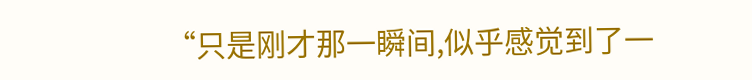“只是刚才那一瞬间,似乎感觉到了一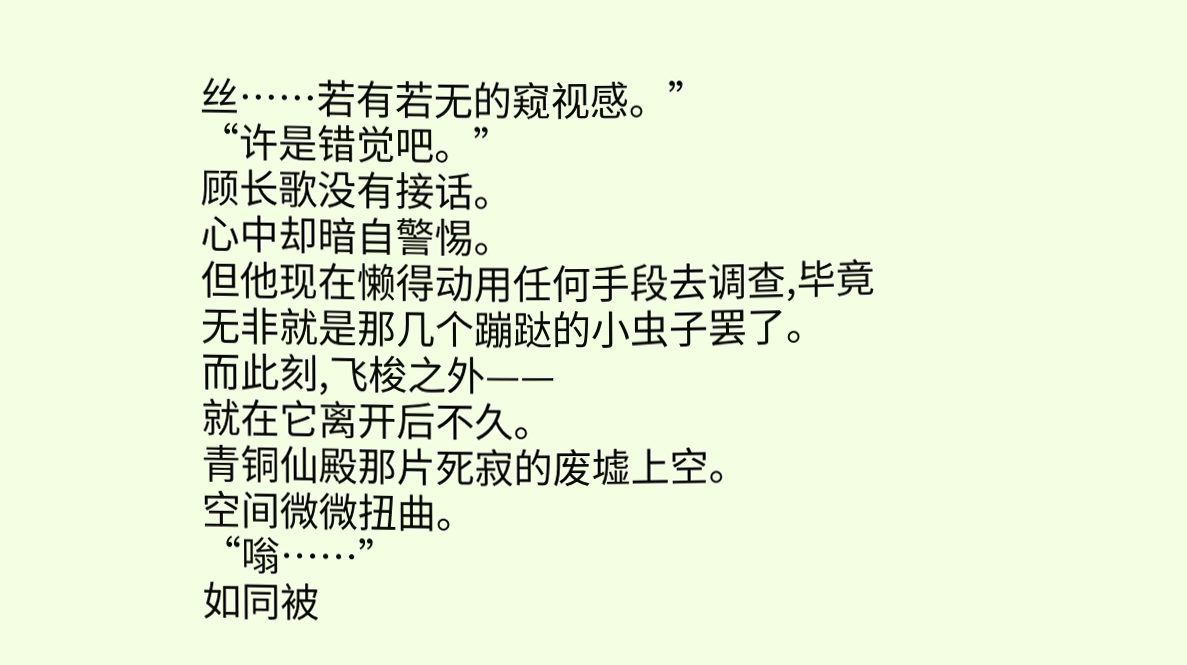丝……若有若无的窥视感。”
“许是错觉吧。”
顾长歌没有接话。
心中却暗自警惕。
但他现在懒得动用任何手段去调查,毕竟无非就是那几个蹦跶的小虫子罢了。
而此刻,飞梭之外——
就在它离开后不久。
青铜仙殿那片死寂的废墟上空。
空间微微扭曲。
“嗡……”
如同被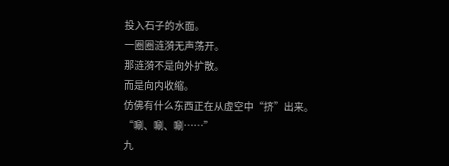投入石子的水面。
一圈圈涟漪无声荡开。
那涟漪不是向外扩散。
而是向内收缩。
仿佛有什么东西正在从虚空中“挤”出来。
“唰、唰、唰……”
九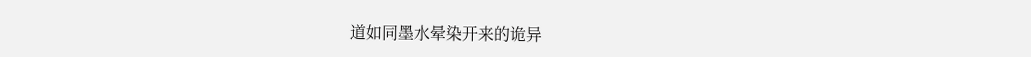道如同墨水晕染开来的诡异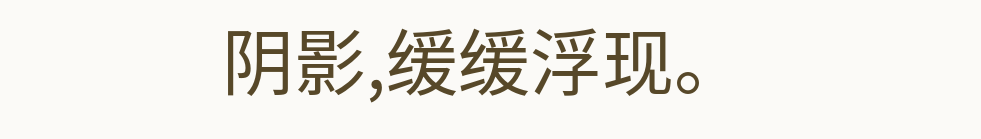阴影,缓缓浮现。